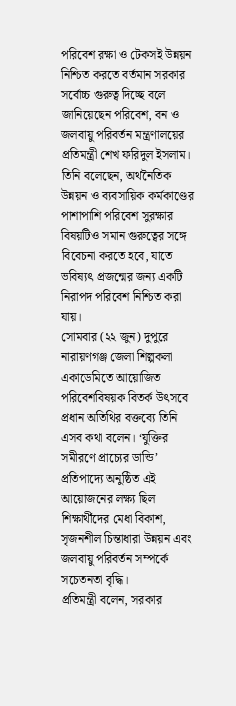পরিবেশ রক্ষা ও টেকসই উন্নয়ন নিশ্চিত করতে বর্তমান সরকার সর্বোচ্চ গুরুত্ব দিচ্ছে বলে জানিয়েছেন পরিবেশ, বন ও জলবায়ু পরিবর্তন মন্ত্রণালয়ের প্রতিমন্ত্রী শেখ ফরিদুল ইসলাম। তিনি বলেছেন, অর্থনৈতিক উন্নয়ন ও ব্যবসায়িক কর্মকাণ্ডের পাশাপাশি পরিবেশ সুরক্ষার বিষয়টিও সমান গুরুত্বের সঙ্গে বিবেচনা করতে হবে, যাতে ভবিষ্যৎ প্রজন্মের জন্য একটি নিরাপদ পরিবেশ নিশ্চিত করা যায়।
সোমবার (২২ জুন) দুপুরে নারায়ণগঞ্জ জেলা শিল্পকলা একাডেমিতে আয়োজিত পরিবেশবিষয়ক বিতর্ক উৎসবে প্রধান অতিথির বক্তব্যে তিনি এসব কথা বলেন। ‘যুক্তির সমীরণে প্রাচ্যের ডান্ডি’ প্রতিপাদ্যে অনুষ্ঠিত এই আয়োজনের লক্ষ্য ছিল শিক্ষার্থীদের মেধা বিকাশ, সৃজনশীল চিন্তাধারা উন্নয়ন এবং জলবায়ু পরিবর্তন সম্পর্কে সচেতনতা বৃদ্ধি।
প্রতিমন্ত্রী বলেন, সরকার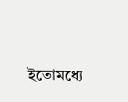ইতোমধ্যে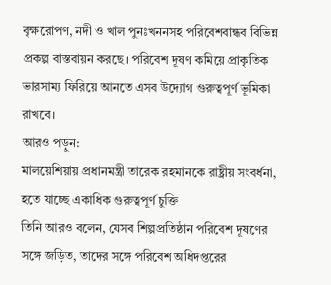বৃক্ষরোপণ, নদী ও খাল পুনঃখননসহ পরিবেশবান্ধব বিভিন্ন প্রকল্প বাস্তবায়ন করছে। পরিবেশ দূষণ কমিয়ে প্রাকৃতিক ভারসাম্য ফিরিয়ে আনতে এসব উদ্যোগ গুরুত্বপূর্ণ ভূমিকা রাখবে।
আরও পড়ুন:
মালয়েশিয়ায় প্রধানমন্ত্রী তারেক রহমানকে রাষ্ট্রীয় সংবর্ধনা, হতে যাচ্ছে একাধিক গুরুত্বপূর্ণ চুক্তি
তিনি আরও বলেন, যেসব শিল্পপ্রতিষ্ঠান পরিবেশ দূষণের সঙ্গে জড়িত, তাদের সঙ্গে পরিবেশ অধিদপ্তরের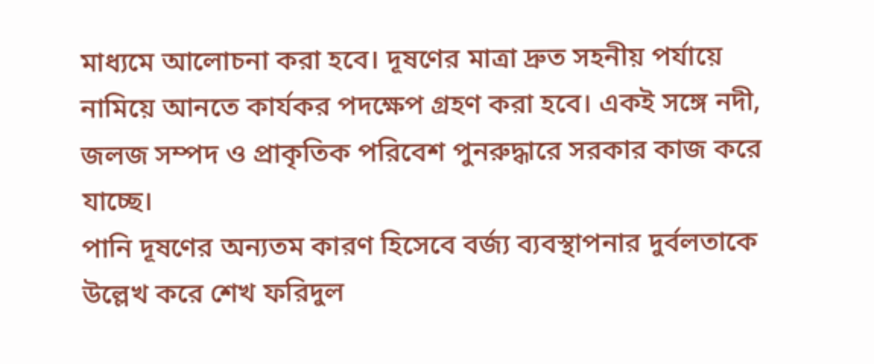মাধ্যমে আলোচনা করা হবে। দূষণের মাত্রা দ্রুত সহনীয় পর্যায়ে নামিয়ে আনতে কার্যকর পদক্ষেপ গ্রহণ করা হবে। একই সঙ্গে নদী, জলজ সম্পদ ও প্রাকৃতিক পরিবেশ পুনরুদ্ধারে সরকার কাজ করে যাচ্ছে।
পানি দূষণের অন্যতম কারণ হিসেবে বর্জ্য ব্যবস্থাপনার দুর্বলতাকে উল্লেখ করে শেখ ফরিদুল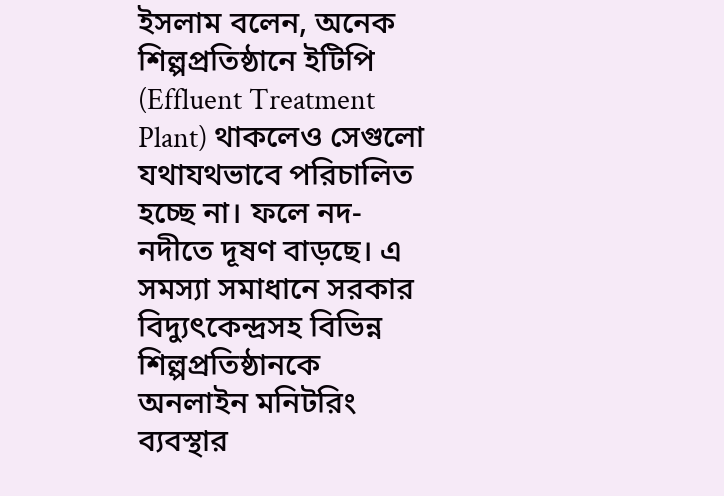ইসলাম বলেন, অনেক শিল্পপ্রতিষ্ঠানে ইটিপি (Effluent Treatment Plant) থাকলেও সেগুলো যথাযথভাবে পরিচালিত হচ্ছে না। ফলে নদ-নদীতে দূষণ বাড়ছে। এ সমস্যা সমাধানে সরকার বিদ্যুৎকেন্দ্রসহ বিভিন্ন শিল্পপ্রতিষ্ঠানকে অনলাইন মনিটরিং ব্যবস্থার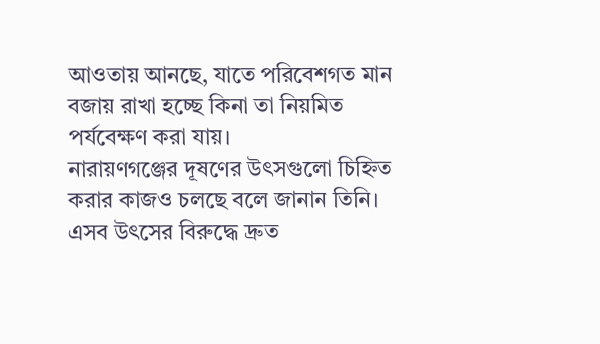আওতায় আনছে, যাতে পরিবেশগত মান বজায় রাখা হচ্ছে কিনা তা নিয়মিত পর্যবেক্ষণ করা যায়।
নারায়ণগঞ্জের দূষণের উৎসগুলো চিহ্নিত করার কাজও চলছে বলে জানান তিনি। এসব উৎসের বিরুদ্ধে দ্রুত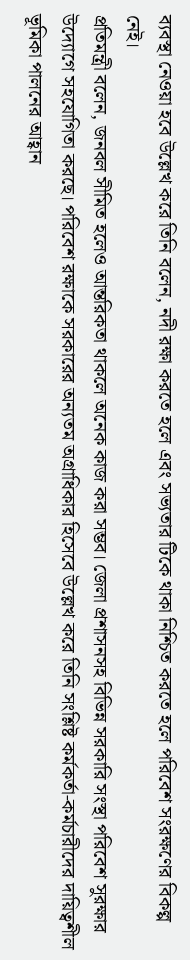ব্যবস্থা নেওয়া হবে উল্লেখ করে তিনি বলেন, নদী রক্ষা করতে হলে এবং সভ্যতার টিকে থাকা নিশ্চিত করতে হলে পরিবেশ সংরক্ষণের বিকল্প নেই।
প্রতিমন্ত্রী বলেন, জনবল সীমিত হলেও আন্তরিকতা থাকলে অনেক কাজ করা সম্ভব। জেলা প্রশাসনসহ বিভিন্ন সরকারি সংস্থা পরিবেশ সুরক্ষার উদ্যোগে সহযোগিতা করছে। পরিবেশ রক্ষাকে সরকারের অন্যতম অগ্রাধিকার হিসেবে উল্লেখ করে তিনি সংশ্লিষ্ট কর্মকর্তা-কর্মচারীদের দায়িত্বশীল ভূমিকা পালনের আহ্বান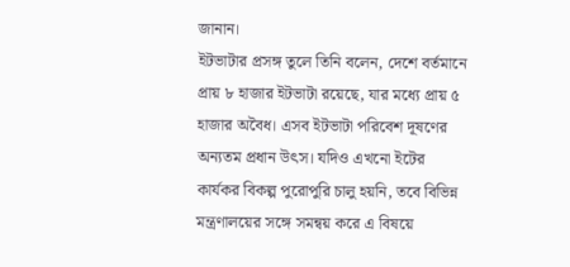জানান।
ইটভাটার প্রসঙ্গ তুলে তিনি বলেন, দেশে বর্তমানে প্রায় ৮ হাজার ইটভাটা রয়েছে, যার মধ্যে প্রায় ৫ হাজার অবৈধ। এসব ইটভাটা পরিবেশ দূষণের অন্যতম প্রধান উৎস। যদিও এখনো ইটের কার্যকর বিকল্প পুরোপুরি চালু হয়নি, তবে বিভিন্ন মন্ত্রণালয়ের সঙ্গে সমন্বয় করে এ বিষয়ে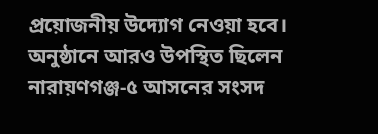প্রয়োজনীয় উদ্যোগ নেওয়া হবে।
অনুষ্ঠানে আরও উপস্থিত ছিলেন নারায়ণগঞ্জ-৫ আসনের সংসদ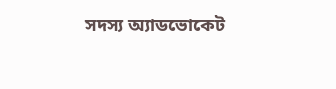সদস্য অ্যাডভোকেট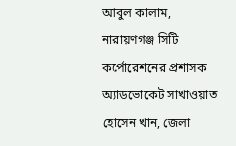আবুল কালাম, নারায়ণগঞ্জ সিটি কর্পোরেশনের প্রশাসক অ্যাডভোকেট সাখাওয়াত হোসেন খান, জেলা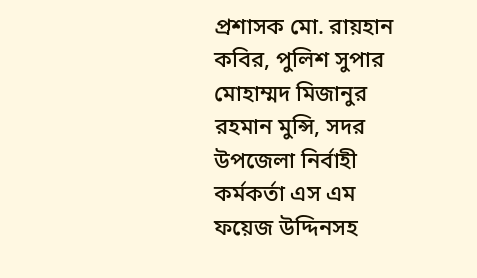প্রশাসক মো. রায়হান কবির, পুলিশ সুপার মোহাম্মদ মিজানুর রহমান মুন্সি, সদর উপজেলা নির্বাহী কর্মকর্তা এস এম ফয়েজ উদ্দিনসহ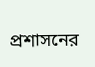প্রশাসনের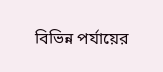বিভিন্ন পর্যায়ের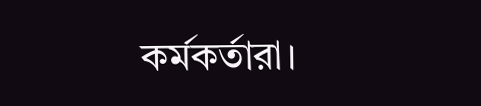কর্মকর্তারা।